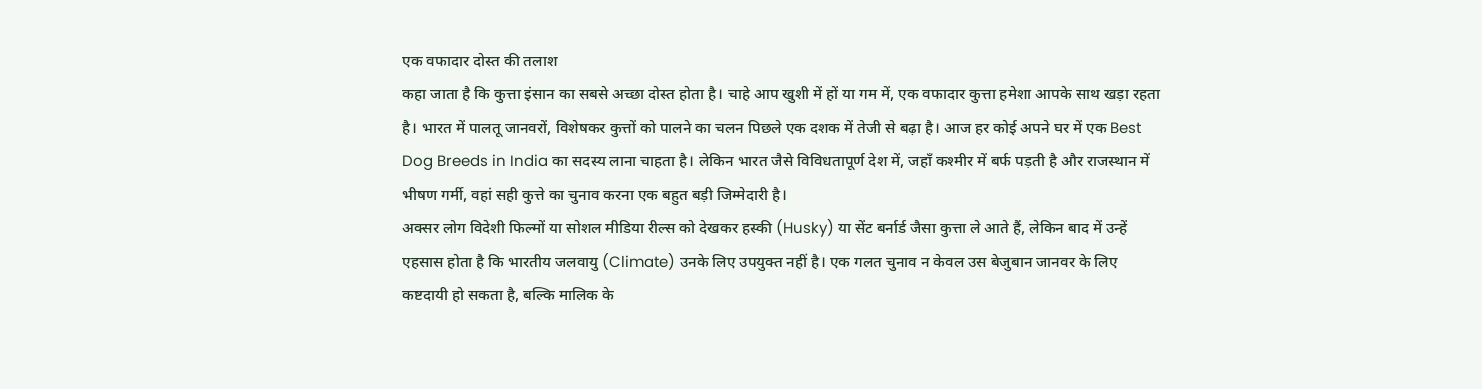एक वफादार दोस्त की तलाश
कहा जाता है कि कुत्ता इंसान का सबसे अच्छा दोस्त होता है। चाहे आप खुशी में हों या गम में, एक वफादार कुत्ता हमेशा आपके साथ खड़ा रहता है। भारत में पालतू जानवरों, विशेषकर कुत्तों को पालने का चलन पिछले एक दशक में तेजी से बढ़ा है। आज हर कोई अपने घर में एक Best Dog Breeds in India का सदस्य लाना चाहता है। लेकिन भारत जैसे विविधतापूर्ण देश में, जहाँ कश्मीर में बर्फ पड़ती है और राजस्थान में भीषण गर्मी, वहां सही कुत्ते का चुनाव करना एक बहुत बड़ी जिम्मेदारी है।
अक्सर लोग विदेशी फिल्मों या सोशल मीडिया रील्स को देखकर हस्की (Husky) या सेंट बर्नार्ड जैसा कुत्ता ले आते हैं, लेकिन बाद में उन्हें एहसास होता है कि भारतीय जलवायु (Climate) उनके लिए उपयुक्त नहीं है। एक गलत चुनाव न केवल उस बेजुबान जानवर के लिए कष्टदायी हो सकता है, बल्कि मालिक के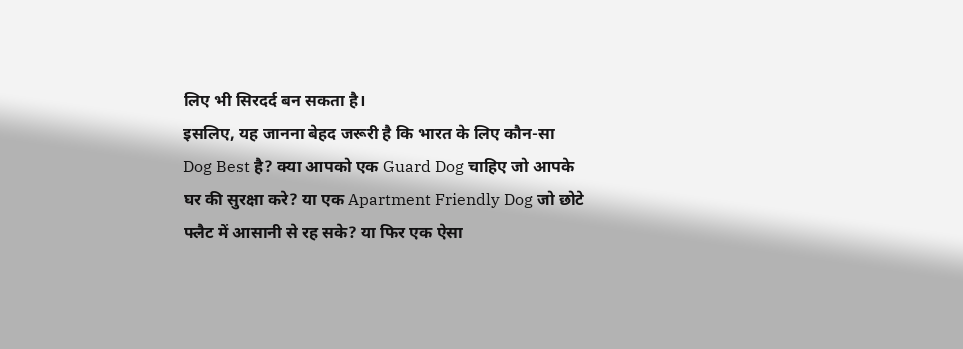लिए भी सिरदर्द बन सकता है।
इसलिए, यह जानना बेहद जरूरी है कि भारत के लिए कौन-सा Dog Best है? क्या आपको एक Guard Dog चाहिए जो आपके घर की सुरक्षा करे? या एक Apartment Friendly Dog जो छोटे फ्लैट में आसानी से रह सके? या फिर एक ऐसा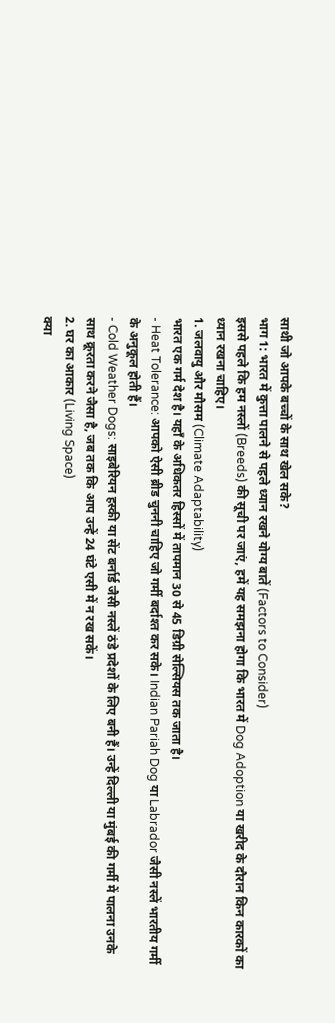साथी जो आपके बच्चों के साथ खेल सके?
भाग 1: भारत में कुत्ता पालने से पहले ध्यान रखने योग्य बातें (Factors to Consider)
इससे पहले कि हम नस्लों (Breeds) की सूची पर जाएं, हमें यह समझना होगा कि भारत में Dog Adoption या खरीद के दौरान किन कारकों का ध्यान रखना चाहिए।
1. जलवायु और मौसम (Climate Adaptability)
भारत एक गर्म देश है। यहाँ के अधिकतर हिस्सों में तापमान 30 से 45 डिग्री सेल्सियस तक जाता है।
- Heat Tolerance: आपको ऐसी ब्रीड चुननी चाहिए जो गर्मी बर्दाश्त कर सके। Indian Pariah Dog या Labrador जैसी नस्लें भारतीय गर्मी के अनुकूल होती हैं।
- Cold Weather Dogs: साइबेरियन हस्की या सेंट बर्नार्ड जैसी नस्लें ठंडे प्रदेशों के लिए बनी हैं। उन्हें दिल्ली या मुंबई की गर्मी में पालना उनके साथ क्रूरता करने जैसा है, जब तक कि आप उन्हें 24 घंटे एसी में न रख सकें।
2. घर का आकार (Living Space)
क्या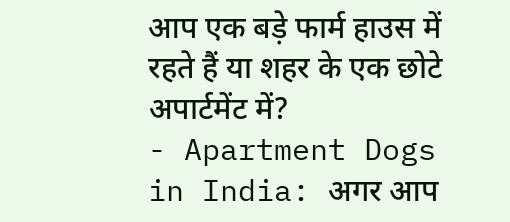आप एक बड़े फार्म हाउस में रहते हैं या शहर के एक छोटे अपार्टमेंट में?
- Apartment Dogs in India: अगर आप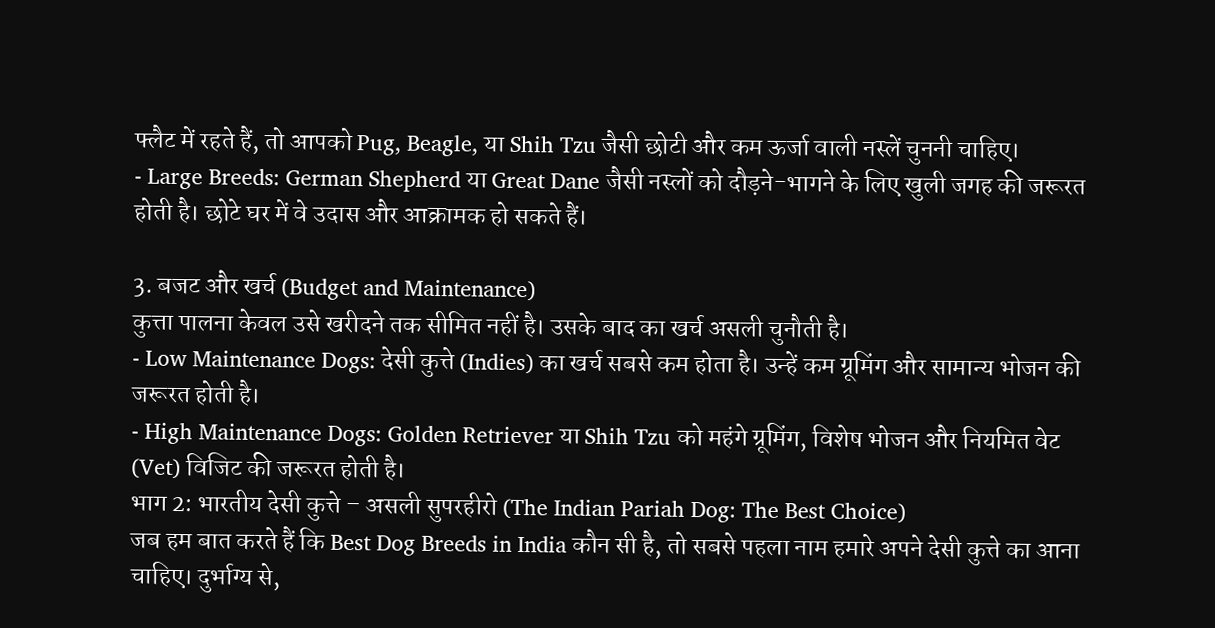फ्लैट में रहते हैं, तो आपको Pug, Beagle, या Shih Tzu जैसी छोटी और कम ऊर्जा वाली नस्लें चुननी चाहिए।
- Large Breeds: German Shepherd या Great Dane जैसी नस्लों को दौड़ने-भागने के लिए खुली जगह की जरूरत होती है। छोटे घर में वे उदास और आक्रामक हो सकते हैं।

3. बजट और खर्च (Budget and Maintenance)
कुत्ता पालना केवल उसे खरीदने तक सीमित नहीं है। उसके बाद का खर्च असली चुनौती है।
- Low Maintenance Dogs: देसी कुत्ते (Indies) का खर्च सबसे कम होता है। उन्हें कम ग्रूमिंग और सामान्य भोजन की जरूरत होती है।
- High Maintenance Dogs: Golden Retriever या Shih Tzu को महंगे ग्रूमिंग, विशेष भोजन और नियमित वेट (Vet) विजिट की जरूरत होती है।
भाग 2: भारतीय देसी कुत्ते – असली सुपरहीरो (The Indian Pariah Dog: The Best Choice)
जब हम बात करते हैं कि Best Dog Breeds in India कौन सी है, तो सबसे पहला नाम हमारे अपने देसी कुत्ते का आना चाहिए। दुर्भाग्य से,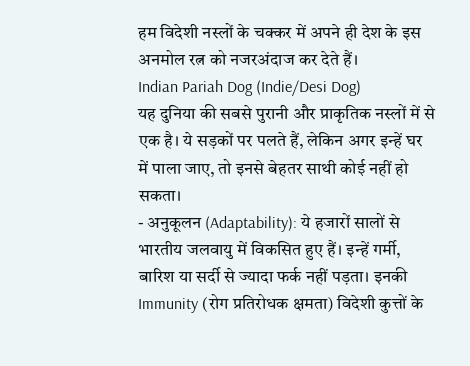हम विदेशी नस्लों के चक्कर में अपने ही देश के इस अनमोल रत्न को नजरअंदाज कर देते हैं।
Indian Pariah Dog (Indie/Desi Dog)
यह दुनिया की सबसे पुरानी और प्राकृतिक नस्लों में से एक है। ये सड़कों पर पलते हैं, लेकिन अगर इन्हें घर में पाला जाए, तो इनसे बेहतर साथी कोई नहीं हो सकता।
- अनुकूलन (Adaptability): ये हजारों सालों से भारतीय जलवायु में विकसित हुए हैं। इन्हें गर्मी, बारिश या सर्दी से ज्यादा फर्क नहीं पड़ता। इनकी Immunity (रोग प्रतिरोधक क्षमता) विदेशी कुत्तों के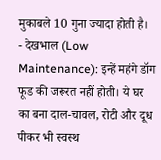मुकाबले 10 गुना ज्यादा होती है।
- देखभाल (Low Maintenance): इन्हें महंगे डॉग फूड की जरूरत नहीं होती। ये घर का बना दाल-चावल, रोटी और दूध पीकर भी स्वस्थ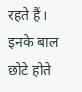रहते हैं। इनके बाल छोटे होते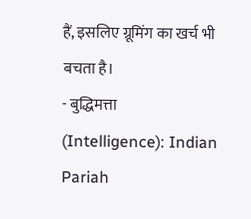हैं, इसलिए ग्रूमिंग का खर्च भी बचता है।
- बुद्धिमत्ता (Intelligence): Indian Pariah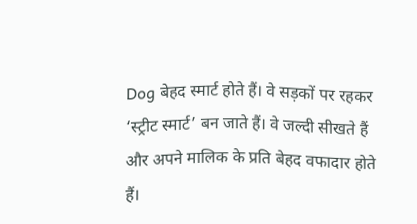Dog बेहद स्मार्ट होते हैं। वे सड़कों पर रहकर ‘स्ट्रीट स्मार्ट’ बन जाते हैं। वे जल्दी सीखते हैं और अपने मालिक के प्रति बेहद वफादार होते हैं।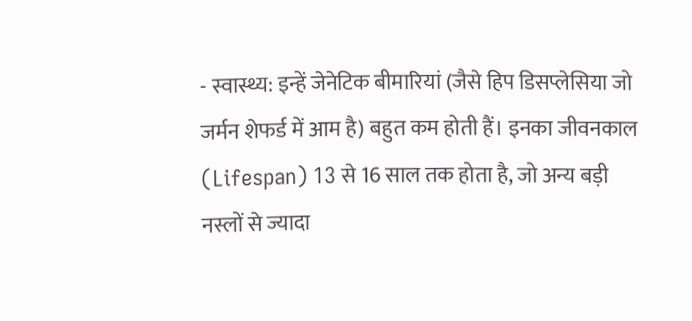- स्वास्थ्य: इन्हें जेनेटिक बीमारियां (जैसे हिप डिसप्लेसिया जो जर्मन शेफर्ड में आम है) बहुत कम होती हैं। इनका जीवनकाल (Lifespan) 13 से 16 साल तक होता है, जो अन्य बड़ी नस्लों से ज्यादा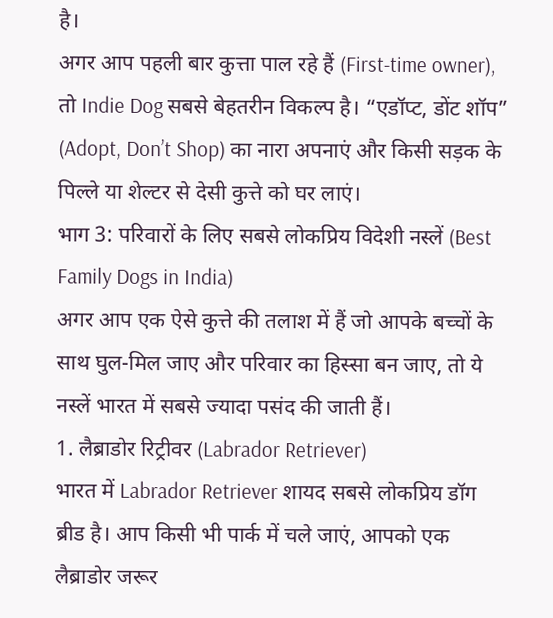है।
अगर आप पहली बार कुत्ता पाल रहे हैं (First-time owner), तो Indie Dog सबसे बेहतरीन विकल्प है। “एडॉप्ट, डोंट शॉप” (Adopt, Don’t Shop) का नारा अपनाएं और किसी सड़क के पिल्ले या शेल्टर से देसी कुत्ते को घर लाएं।
भाग 3: परिवारों के लिए सबसे लोकप्रिय विदेशी नस्लें (Best Family Dogs in India)
अगर आप एक ऐसे कुत्ते की तलाश में हैं जो आपके बच्चों के साथ घुल-मिल जाए और परिवार का हिस्सा बन जाए, तो ये नस्लें भारत में सबसे ज्यादा पसंद की जाती हैं।
1. लैब्राडोर रिट्रीवर (Labrador Retriever)
भारत में Labrador Retriever शायद सबसे लोकप्रिय डॉग ब्रीड है। आप किसी भी पार्क में चले जाएं, आपको एक लैब्राडोर जरूर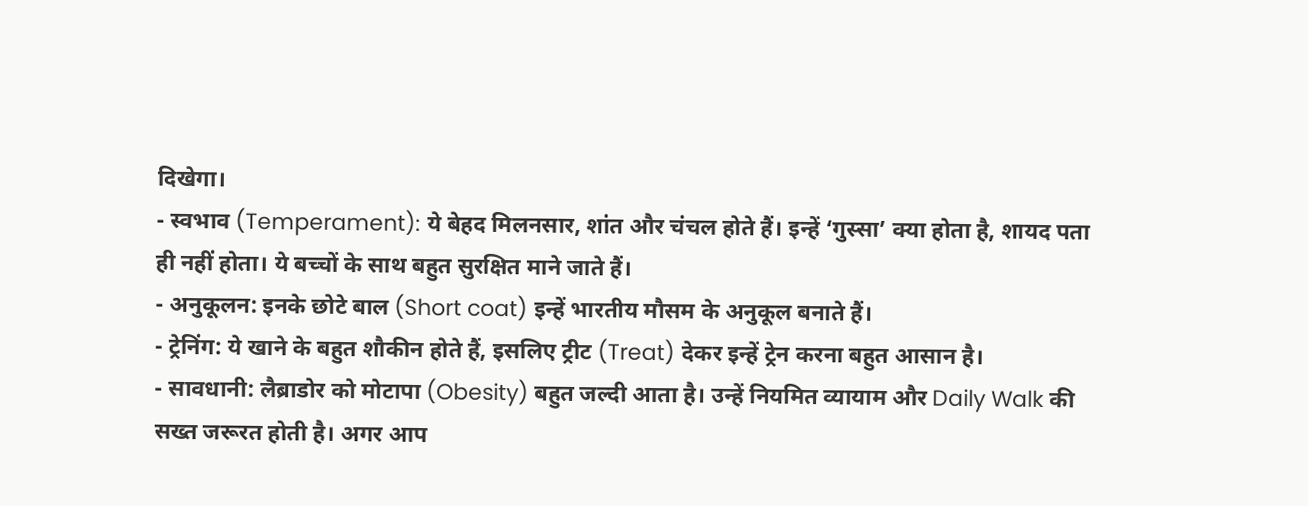दिखेगा।
- स्वभाव (Temperament): ये बेहद मिलनसार, शांत और चंचल होते हैं। इन्हें ‘गुस्सा’ क्या होता है, शायद पता ही नहीं होता। ये बच्चों के साथ बहुत सुरक्षित माने जाते हैं।
- अनुकूलन: इनके छोटे बाल (Short coat) इन्हें भारतीय मौसम के अनुकूल बनाते हैं।
- ट्रेनिंग: ये खाने के बहुत शौकीन होते हैं, इसलिए ट्रीट (Treat) देकर इन्हें ट्रेन करना बहुत आसान है।
- सावधानी: लैब्राडोर को मोटापा (Obesity) बहुत जल्दी आता है। उन्हें नियमित व्यायाम और Daily Walk की सख्त जरूरत होती है। अगर आप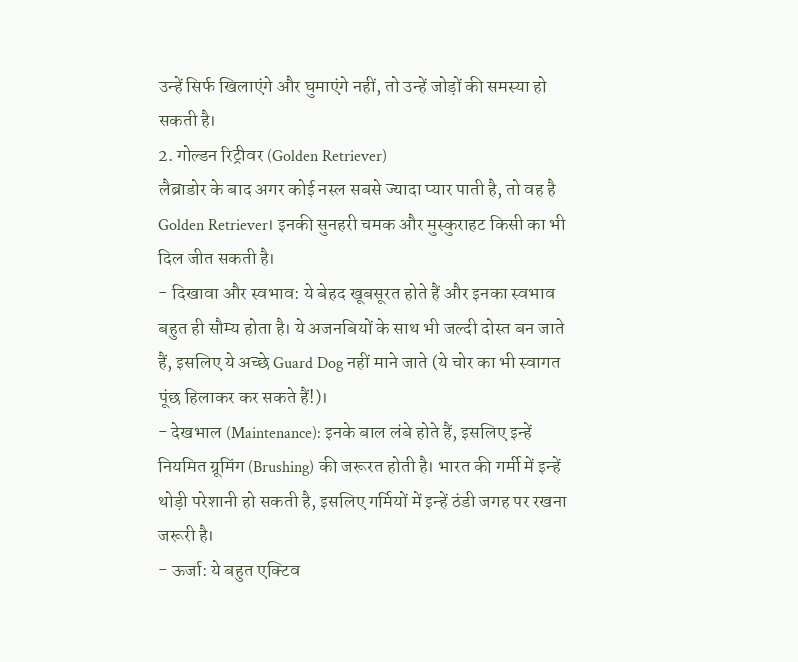उन्हें सिर्फ खिलाएंगे और घुमाएंगे नहीं, तो उन्हें जोड़ों की समस्या हो सकती है।
2. गोल्डन रिट्रीवर (Golden Retriever)
लैब्राडोर के बाद अगर कोई नस्ल सबसे ज्यादा प्यार पाती है, तो वह है Golden Retriever। इनकी सुनहरी चमक और मुस्कुराहट किसी का भी दिल जीत सकती है।
- दिखावा और स्वभाव: ये बेहद खूबसूरत होते हैं और इनका स्वभाव बहुत ही सौम्य होता है। ये अजनबियों के साथ भी जल्दी दोस्त बन जाते हैं, इसलिए ये अच्छे Guard Dog नहीं माने जाते (ये चोर का भी स्वागत पूंछ हिलाकर कर सकते हैं!)।
- देखभाल (Maintenance): इनके बाल लंबे होते हैं, इसलिए इन्हें नियमित ग्रूमिंग (Brushing) की जरूरत होती है। भारत की गर्मी में इन्हें थोड़ी परेशानी हो सकती है, इसलिए गर्मियों में इन्हें ठंडी जगह पर रखना जरूरी है।
- ऊर्जा: ये बहुत एक्टिव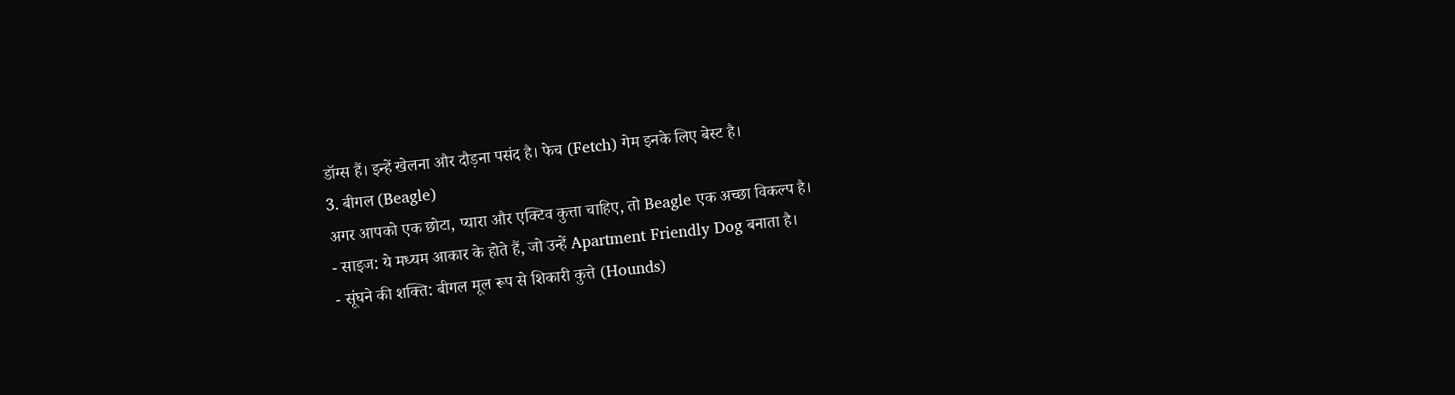डॉग्स हैं। इन्हें खेलना और दौड़ना पसंद है। फेच (Fetch) गेम इनके लिए बेस्ट है।
3. बीगल (Beagle)
अगर आपको एक छोटा, प्यारा और एक्टिव कुत्ता चाहिए, तो Beagle एक अच्छा विकल्प है।
- साइज: ये मध्यम आकार के होते हैं, जो उन्हें Apartment Friendly Dog बनाता है।
- सूंघने की शक्ति: बीगल मूल रूप से शिकारी कुत्ते (Hounds)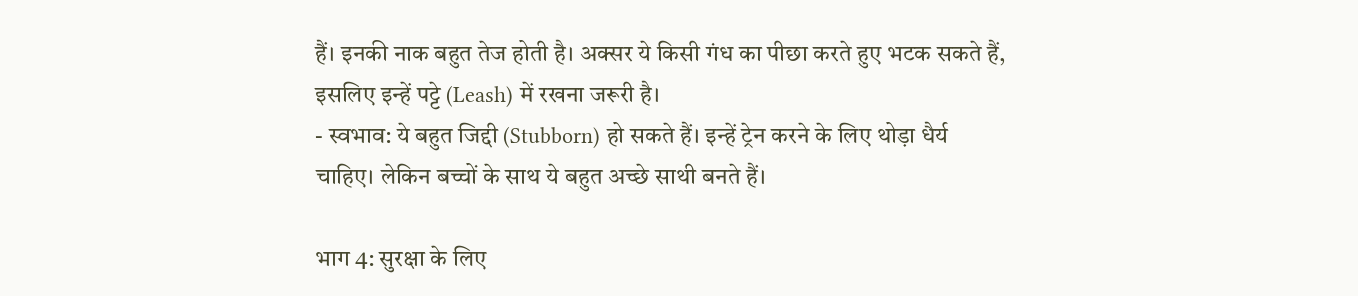हैं। इनकी नाक बहुत तेज होती है। अक्सर ये किसी गंध का पीछा करते हुए भटक सकते हैं, इसलिए इन्हें पट्टे (Leash) में रखना जरूरी है।
- स्वभाव: ये बहुत जिद्दी (Stubborn) हो सकते हैं। इन्हें ट्रेन करने के लिए थोड़ा धैर्य चाहिए। लेकिन बच्चों के साथ ये बहुत अच्छे साथी बनते हैं।

भाग 4: सुरक्षा के लिए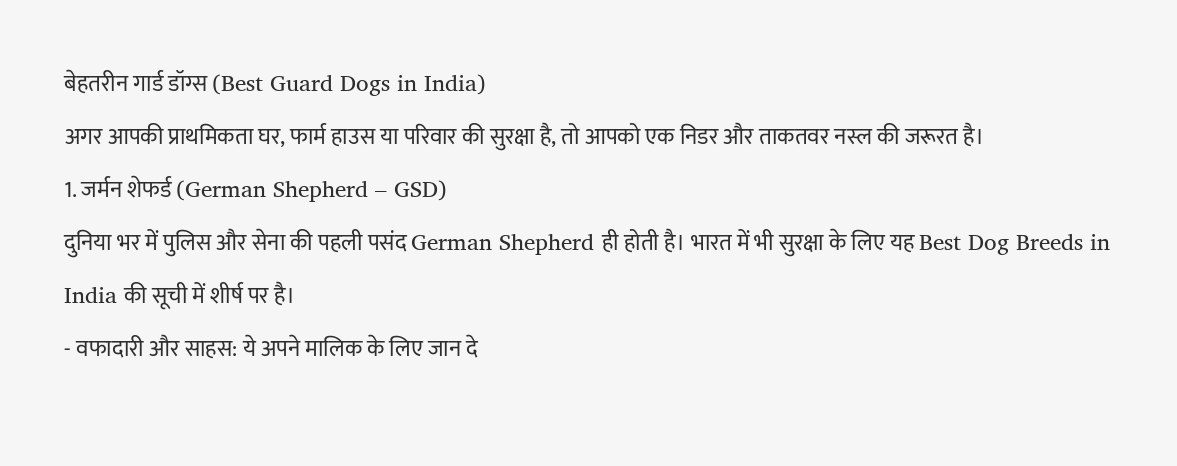बेहतरीन गार्ड डॉग्स (Best Guard Dogs in India)
अगर आपकी प्राथमिकता घर, फार्म हाउस या परिवार की सुरक्षा है, तो आपको एक निडर और ताकतवर नस्ल की जरूरत है।
1. जर्मन शेफर्ड (German Shepherd – GSD)
दुनिया भर में पुलिस और सेना की पहली पसंद German Shepherd ही होती है। भारत में भी सुरक्षा के लिए यह Best Dog Breeds in India की सूची में शीर्ष पर है।
- वफादारी और साहस: ये अपने मालिक के लिए जान दे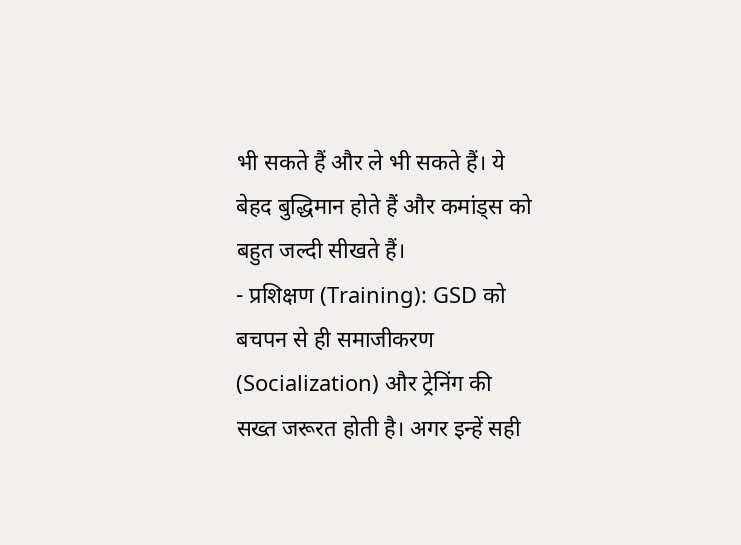भी सकते हैं और ले भी सकते हैं। ये बेहद बुद्धिमान होते हैं और कमांड्स को बहुत जल्दी सीखते हैं।
- प्रशिक्षण (Training): GSD को बचपन से ही समाजीकरण (Socialization) और ट्रेनिंग की सख्त जरूरत होती है। अगर इन्हें सही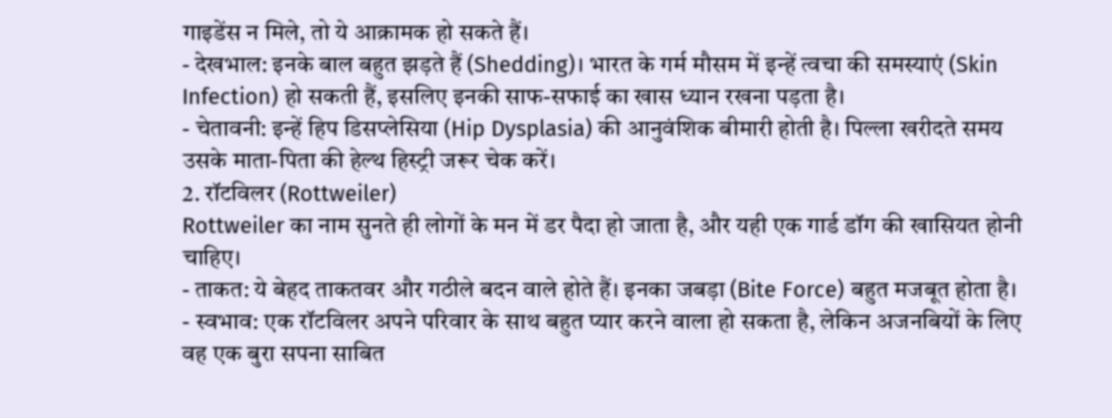गाइडेंस न मिले, तो ये आक्रामक हो सकते हैं।
- देखभाल: इनके बाल बहुत झड़ते हैं (Shedding)। भारत के गर्म मौसम में इन्हें त्वचा की समस्याएं (Skin Infection) हो सकती हैं, इसलिए इनकी साफ-सफाई का खास ध्यान रखना पड़ता है।
- चेतावनी: इन्हें हिप डिसप्लेसिया (Hip Dysplasia) की आनुवंशिक बीमारी होती है। पिल्ला खरीदते समय उसके माता-पिता की हेल्थ हिस्ट्री जरूर चेक करें।
2. रॉटविलर (Rottweiler)
Rottweiler का नाम सुनते ही लोगों के मन में डर पैदा हो जाता है, और यही एक गार्ड डॉग की खासियत होनी चाहिए।
- ताकत: ये बेहद ताकतवर और गठीले बदन वाले होते हैं। इनका जबड़ा (Bite Force) बहुत मजबूत होता है।
- स्वभाव: एक रॉटविलर अपने परिवार के साथ बहुत प्यार करने वाला हो सकता है, लेकिन अजनबियों के लिए वह एक बुरा सपना साबित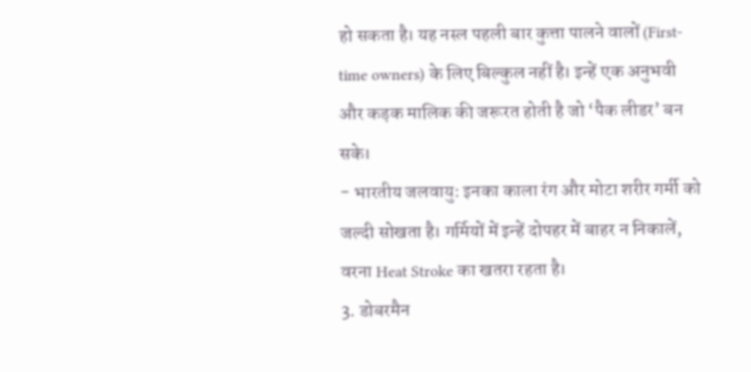हो सकता है। यह नस्ल पहली बार कुत्ता पालने वालों (First-time owners) के लिए बिल्कुल नहीं है। इन्हें एक अनुभवी और कड़क मालिक की जरूरत होती है जो ‘पैक लीडर’ बन सके।
- भारतीय जलवायु: इनका काला रंग और मोटा शरीर गर्मी को जल्दी सोखता है। गर्मियों में इन्हें दोपहर में बाहर न निकालें, वरना Heat Stroke का खतरा रहता है।
3. डोबरमैन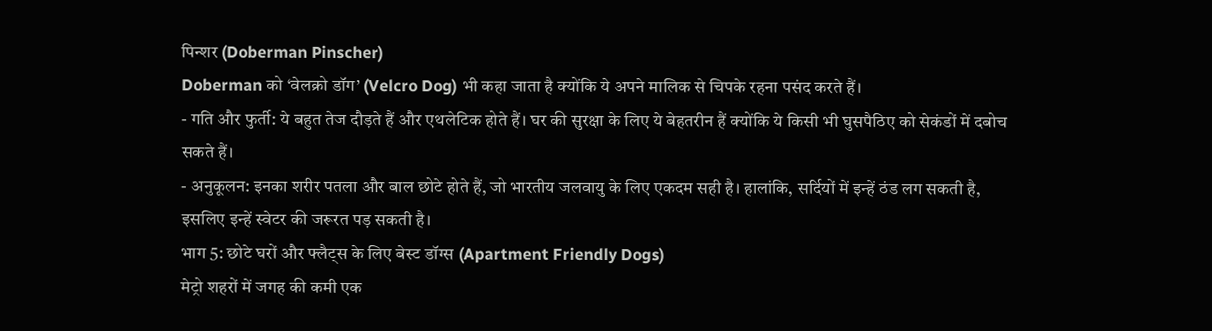पिन्शर (Doberman Pinscher)
Doberman को ‘वेलक्रो डॉग’ (Velcro Dog) भी कहा जाता है क्योंकि ये अपने मालिक से चिपके रहना पसंद करते हैं।
- गति और फुर्ती: ये बहुत तेज दौड़ते हैं और एथलेटिक होते हैं। घर की सुरक्षा के लिए ये बेहतरीन हैं क्योंकि ये किसी भी घुसपैठिए को सेकंडों में दबोच सकते हैं।
- अनुकूलन: इनका शरीर पतला और बाल छोटे होते हैं, जो भारतीय जलवायु के लिए एकदम सही है। हालांकि, सर्दियों में इन्हें ठंड लग सकती है, इसलिए इन्हें स्वेटर की जरूरत पड़ सकती है।
भाग 5: छोटे घरों और फ्लैट्स के लिए बेस्ट डॉग्स (Apartment Friendly Dogs)
मेट्रो शहरों में जगह की कमी एक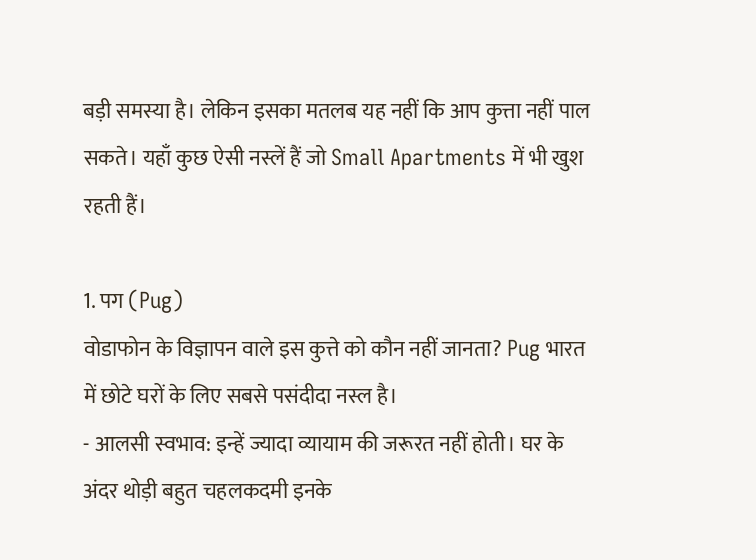बड़ी समस्या है। लेकिन इसका मतलब यह नहीं कि आप कुत्ता नहीं पाल सकते। यहाँ कुछ ऐसी नस्लें हैं जो Small Apartments में भी खुश रहती हैं।

1. पग (Pug)
वोडाफोन के विज्ञापन वाले इस कुत्ते को कौन नहीं जानता? Pug भारत में छोटे घरों के लिए सबसे पसंदीदा नस्ल है।
- आलसी स्वभाव: इन्हें ज्यादा व्यायाम की जरूरत नहीं होती। घर के अंदर थोड़ी बहुत चहलकदमी इनके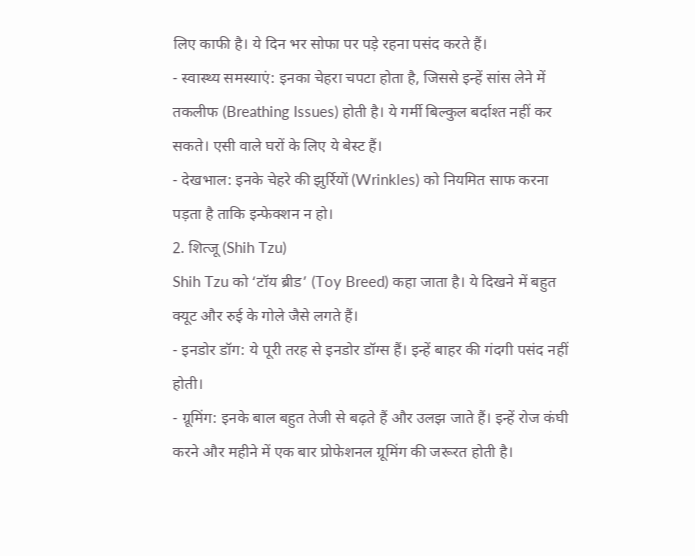लिए काफी है। ये दिन भर सोफा पर पड़े रहना पसंद करते हैं।
- स्वास्थ्य समस्याएं: इनका चेहरा चपटा होता है, जिससे इन्हें सांस लेने में तकलीफ (Breathing Issues) होती है। ये गर्मी बिल्कुल बर्दाश्त नहीं कर सकते। एसी वाले घरों के लिए ये बेस्ट हैं।
- देखभाल: इनके चेहरे की झुर्रियों (Wrinkles) को नियमित साफ करना पड़ता है ताकि इन्फेक्शन न हो।
2. शित्जू (Shih Tzu)
Shih Tzu को ‘टॉय ब्रीड’ (Toy Breed) कहा जाता है। ये दिखने में बहुत क्यूट और रुई के गोले जैसे लगते हैं।
- इनडोर डॉग: ये पूरी तरह से इनडोर डॉग्स हैं। इन्हें बाहर की गंदगी पसंद नहीं होती।
- ग्रूमिंग: इनके बाल बहुत तेजी से बढ़ते हैं और उलझ जाते हैं। इन्हें रोज कंघी करने और महीने में एक बार प्रोफेशनल ग्रूमिंग की जरूरत होती है।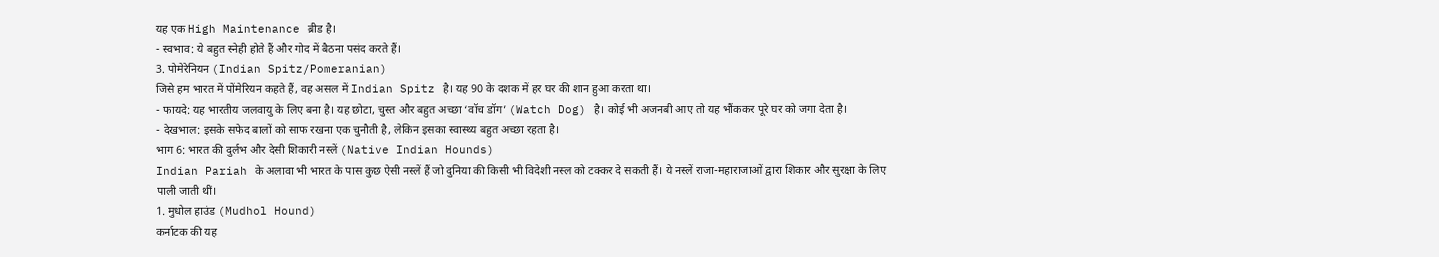यह एक High Maintenance ब्रीड है।
- स्वभाव: ये बहुत स्नेही होते हैं और गोद में बैठना पसंद करते हैं।
3. पोमेरेनियन (Indian Spitz/Pomeranian)
जिसे हम भारत में पोंमेरियन कहते हैं, वह असल में Indian Spitz है। यह 90 के दशक में हर घर की शान हुआ करता था।
- फायदे: यह भारतीय जलवायु के लिए बना है। यह छोटा, चुस्त और बहुत अच्छा ‘वॉच डॉग’ (Watch Dog) है। कोई भी अजनबी आए तो यह भौंककर पूरे घर को जगा देता है।
- देखभाल: इसके सफेद बालों को साफ रखना एक चुनौती है, लेकिन इसका स्वास्थ्य बहुत अच्छा रहता है।
भाग 6: भारत की दुर्लभ और देसी शिकारी नस्लें (Native Indian Hounds)
Indian Pariah के अलावा भी भारत के पास कुछ ऐसी नस्लें हैं जो दुनिया की किसी भी विदेशी नस्ल को टक्कर दे सकती हैं। ये नस्लें राजा-महाराजाओं द्वारा शिकार और सुरक्षा के लिए पाली जाती थीं।
1. मुधोल हाउंड (Mudhol Hound)
कर्नाटक की यह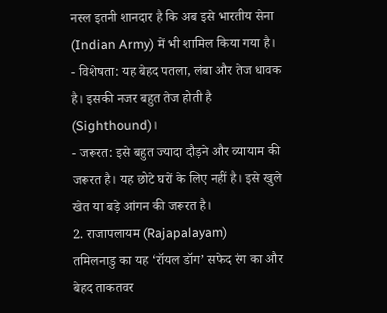नस्ल इतनी शानदार है कि अब इसे भारतीय सेना (Indian Army) में भी शामिल किया गया है।
- विशेषता: यह बेहद पतला, लंबा और तेज धावक है। इसकी नजर बहुत तेज होती है (Sighthound)।
- जरूरत: इसे बहुत ज्यादा दौड़ने और व्यायाम की जरूरत है। यह छोटे घरों के लिए नहीं है। इसे खुले खेत या बड़े आंगन की जरूरत है।
2. राजापलायम (Rajapalayam)
तमिलनाडु का यह ‘रॉयल डॉग’ सफेद रंग का और बेहद ताकतवर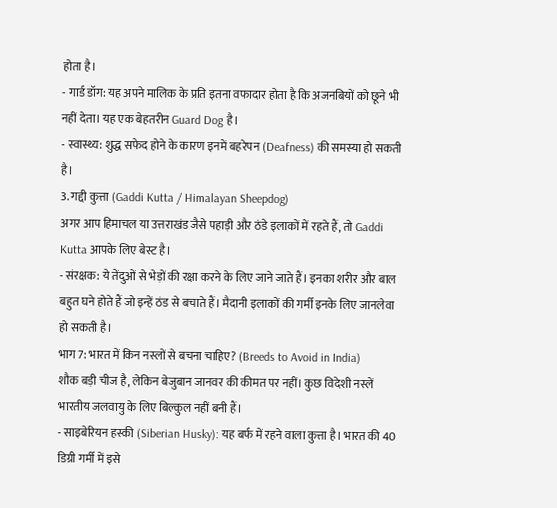होता है।
- गार्ड डॉग: यह अपने मालिक के प्रति इतना वफादार होता है कि अजनबियों को छूने भी नहीं देता। यह एक बेहतरीन Guard Dog है।
- स्वास्थ्य: शुद्ध सफेद होने के कारण इनमें बहरेपन (Deafness) की समस्या हो सकती है।
3. गद्दी कुत्ता (Gaddi Kutta / Himalayan Sheepdog)
अगर आप हिमाचल या उत्तराखंड जैसे पहाड़ी और ठंडे इलाकों में रहते हैं, तो Gaddi Kutta आपके लिए बेस्ट है।
- संरक्षक: ये तेंदुओं से भेड़ों की रक्षा करने के लिए जाने जाते हैं। इनका शरीर और बाल बहुत घने होते हैं जो इन्हें ठंड से बचाते हैं। मैदानी इलाकों की गर्मी इनके लिए जानलेवा हो सकती है।
भाग 7: भारत में किन नस्लों से बचना चाहिए? (Breeds to Avoid in India)
शौक बड़ी चीज है, लेकिन बेजुबान जानवर की कीमत पर नहीं। कुछ विदेशी नस्लें भारतीय जलवायु के लिए बिल्कुल नहीं बनी हैं।
- साइबेरियन हस्की (Siberian Husky): यह बर्फ में रहने वाला कुत्ता है। भारत की 40 डिग्री गर्मी में इसे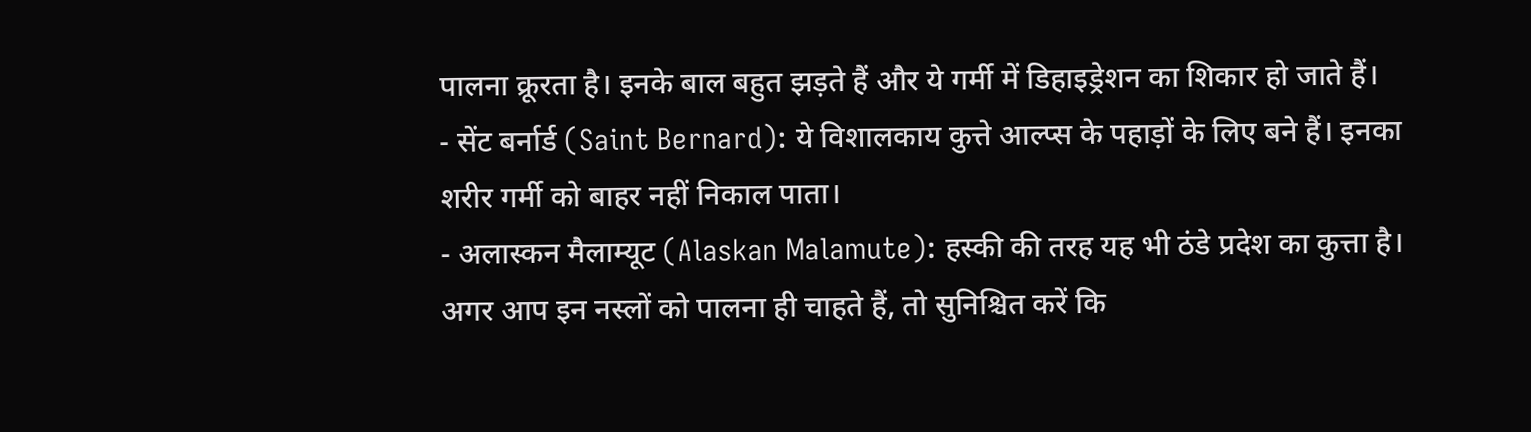पालना क्रूरता है। इनके बाल बहुत झड़ते हैं और ये गर्मी में डिहाइड्रेशन का शिकार हो जाते हैं।
- सेंट बर्नार्ड (Saint Bernard): ये विशालकाय कुत्ते आल्प्स के पहाड़ों के लिए बने हैं। इनका शरीर गर्मी को बाहर नहीं निकाल पाता।
- अलास्कन मैलाम्यूट (Alaskan Malamute): हस्की की तरह यह भी ठंडे प्रदेश का कुत्ता है।
अगर आप इन नस्लों को पालना ही चाहते हैं, तो सुनिश्चित करें कि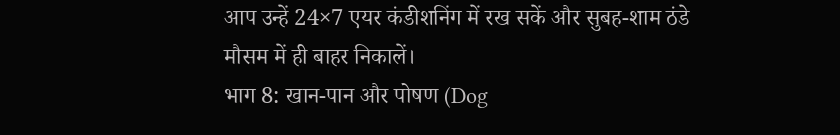आप उन्हें 24×7 एयर कंडीशनिंग में रख सकें और सुबह-शाम ठंडे मौसम में ही बाहर निकालें।
भाग 8: खान-पान और पोषण (Dog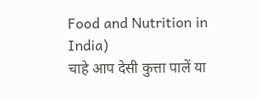Food and Nutrition in India)
चाहे आप देसी कुत्ता पालें या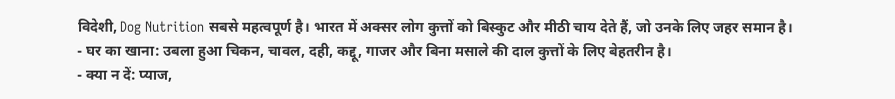विदेशी, Dog Nutrition सबसे महत्वपूर्ण है। भारत में अक्सर लोग कुत्तों को बिस्कुट और मीठी चाय देते हैं, जो उनके लिए जहर समान है।
- घर का खाना: उबला हुआ चिकन, चावल, दही, कद्दू, गाजर और बिना मसाले की दाल कुत्तों के लिए बेहतरीन है।
- क्या न दें: प्याज,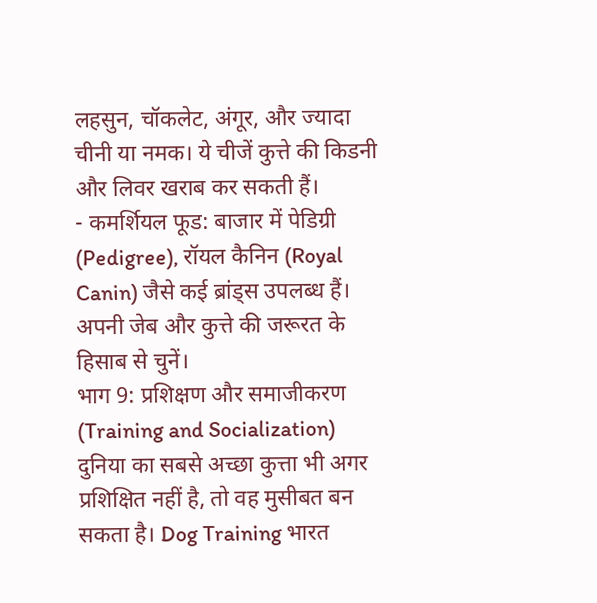लहसुन, चॉकलेट, अंगूर, और ज्यादा चीनी या नमक। ये चीजें कुत्ते की किडनी और लिवर खराब कर सकती हैं।
- कमर्शियल फूड: बाजार में पेडिग्री (Pedigree), रॉयल कैनिन (Royal Canin) जैसे कई ब्रांड्स उपलब्ध हैं। अपनी जेब और कुत्ते की जरूरत के हिसाब से चुनें।
भाग 9: प्रशिक्षण और समाजीकरण (Training and Socialization)
दुनिया का सबसे अच्छा कुत्ता भी अगर प्रशिक्षित नहीं है, तो वह मुसीबत बन सकता है। Dog Training भारत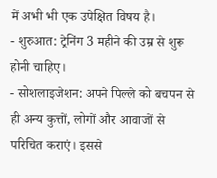में अभी भी एक उपेक्षित विषय है।
- शुरुआत: ट्रेनिंग 3 महीने की उम्र से शुरू होनी चाहिए।
- सोशलाइजेशन: अपने पिल्ले को बचपन से ही अन्य कुत्तों, लोगों और आवाजों से परिचित कराएं। इससे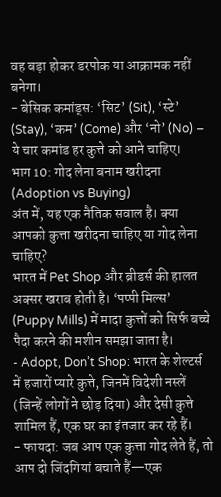वह बड़ा होकर डरपोक या आक्रामक नहीं बनेगा।
- बेसिक कमांड्स: ‘सिट’ (Sit), ‘स्टे’ (Stay), ‘कम’ (Come) और ‘नो’ (No) – ये चार कमांड हर कुत्ते को आने चाहिए।
भाग 10: गोद लेना बनाम खरीदना (Adoption vs Buying)
अंत में, यह एक नैतिक सवाल है। क्या आपको कुत्ता खरीदना चाहिए या गोद लेना चाहिए?
भारत में Pet Shop और ब्रीडर्स की हालत अक्सर खराब होती है। ‘पप्पी मिल्स’ (Puppy Mills) में मादा कुत्तों को सिर्फ बच्चे पैदा करने की मशीन समझा जाता है।
- Adopt, Don’t Shop: भारत के शेल्टर्स में हजारों प्यारे कुत्ते, जिनमें विदेशी नस्लें (जिन्हें लोगों ने छोड़ दिया) और देसी कुत्ते शामिल हैं, एक घर का इंतजार कर रहे हैं।
- फायदा: जब आप एक कुत्ता गोद लेते हैं, तो आप दो जिंदगियां बचाते हैं—एक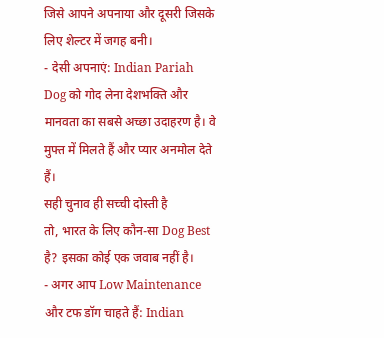जिसे आपने अपनाया और दूसरी जिसके लिए शेल्टर में जगह बनी।
- देसी अपनाएं: Indian Pariah Dog को गोद लेना देशभक्ति और मानवता का सबसे अच्छा उदाहरण है। वे मुफ्त में मिलते हैं और प्यार अनमोल देते हैं।
सही चुनाव ही सच्ची दोस्ती है
तो, भारत के लिए कौन-सा Dog Best है? इसका कोई एक जवाब नहीं है।
- अगर आप Low Maintenance और टफ डॉग चाहते हैं: Indian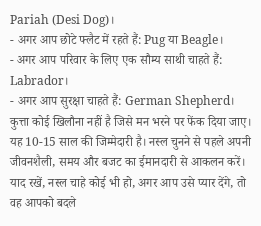Pariah (Desi Dog)।
- अगर आप छोटे फ्लैट में रहते हैं: Pug या Beagle।
- अगर आप परिवार के लिए एक सौम्य साथी चाहते हैं: Labrador।
- अगर आप सुरक्षा चाहते हैं: German Shepherd।
कुत्ता कोई खिलौना नहीं है जिसे मन भरने पर फेंक दिया जाए। यह 10-15 साल की जिम्मेदारी है। नस्ल चुनने से पहले अपनी जीवनशैली, समय और बजट का ईमानदारी से आकलन करें। याद रखें, नस्ल चाहे कोई भी हो, अगर आप उसे प्यार देंगे, तो वह आपको बदले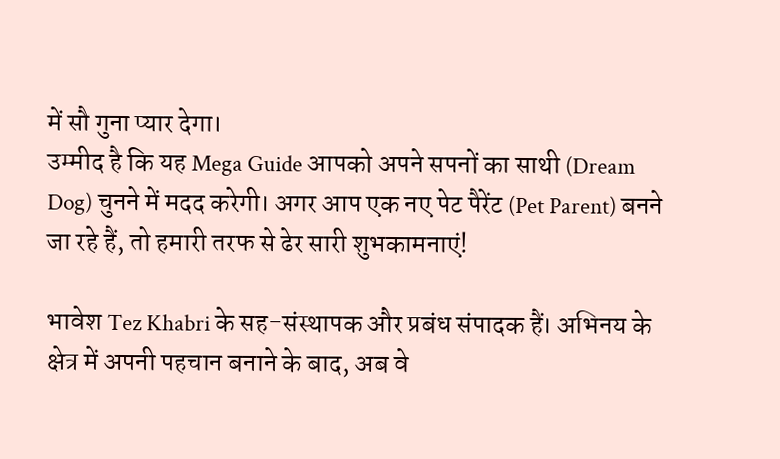में सौ गुना प्यार देगा।
उम्मीद है कि यह Mega Guide आपको अपने सपनों का साथी (Dream Dog) चुनने में मदद करेगी। अगर आप एक नए पेट पैरेंट (Pet Parent) बनने जा रहे हैं, तो हमारी तरफ से ढेर सारी शुभकामनाएं!

भावेश Tez Khabri के सह-संस्थापक और प्रबंध संपादक हैं। अभिनय के क्षेत्र में अपनी पहचान बनाने के बाद, अब वे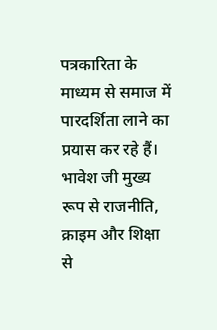पत्रकारिता के माध्यम से समाज में पारदर्शिता लाने का प्रयास कर रहे हैं। भावेश जी मुख्य रूप से राजनीति, क्राइम और शिक्षा से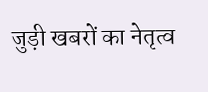जुड़ी खबरों का नेतृत्व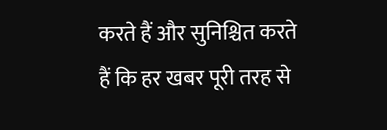करते हैं और सुनिश्चित करते हैं कि हर खबर पूरी तरह से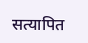सत्यापित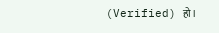(Verified) हो।